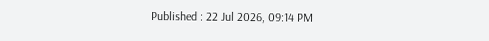Published : 22 Jul 2026, 09:14 PM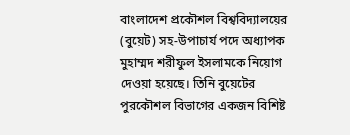বাংলাদেশ প্রকৌশল বিশ্ববিদ্যালয়ের (বুয়েট) সহ-উপাচার্য পদে অধ্যাপক মুহাম্মদ শরীফুল ইসলামকে নিয়োগ দেওয়া হয়েছে। তিনি বুয়েটের পুরকৌশল বিভাগের একজন বিশিষ্ট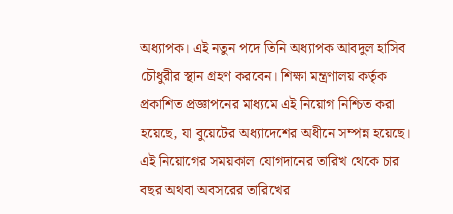অধ্যাপক। এই নতুন পদে তিনি অধ্যাপক আবদুল হাসিব চৌধুরীর স্থান গ্রহণ করবেন। শিক্ষা মন্ত্রণালয় কর্তৃক প্রকাশিত প্রজ্ঞাপনের মাধ্যমে এই নিয়োগ নিশ্চিত করা হয়েছে, যা বুয়েটের অধ্যাদেশের অধীনে সম্পন্ন হয়েছে। এই নিয়োগের সময়কাল যোগদানের তারিখ থেকে চার বছর অথবা অবসরের তারিখের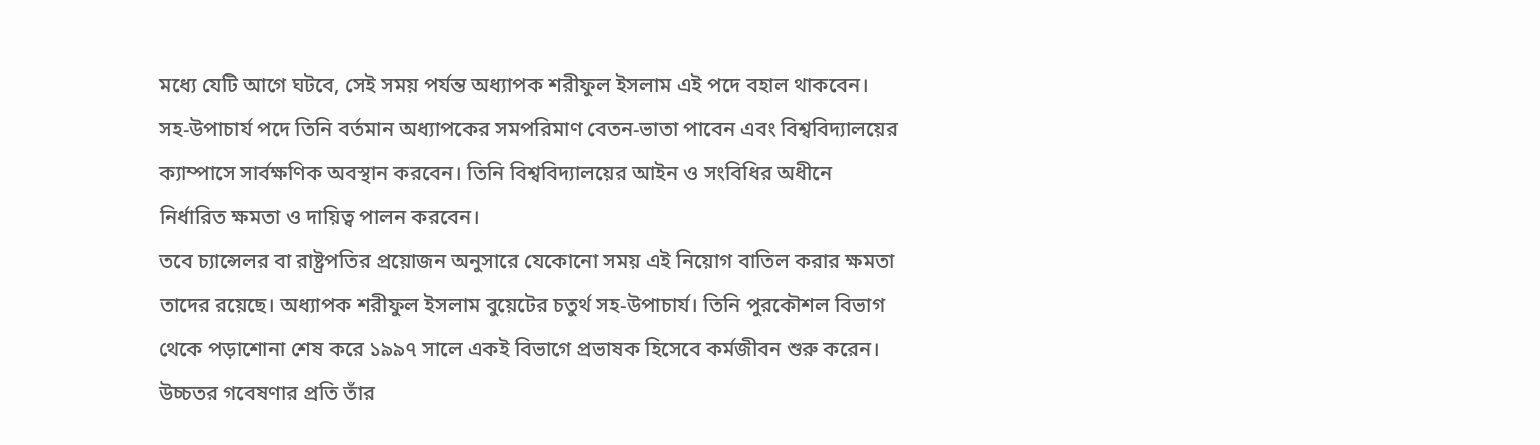মধ্যে যেটি আগে ঘটবে, সেই সময় পর্যন্ত অধ্যাপক শরীফুল ইসলাম এই পদে বহাল থাকবেন। সহ-উপাচার্য পদে তিনি বর্তমান অধ্যাপকের সমপরিমাণ বেতন-ভাতা পাবেন এবং বিশ্ববিদ্যালয়ের ক্যাম্পাসে সার্বক্ষণিক অবস্থান করবেন। তিনি বিশ্ববিদ্যালয়ের আইন ও সংবিধির অধীনে নির্ধারিত ক্ষমতা ও দায়িত্ব পালন করবেন।
তবে চ্যান্সেলর বা রাষ্ট্রপতির প্রয়োজন অনুসারে যেকোনো সময় এই নিয়োগ বাতিল করার ক্ষমতা তাদের রয়েছে। অধ্যাপক শরীফুল ইসলাম বুয়েটের চতুর্থ সহ-উপাচার্য। তিনি পুরকৌশল বিভাগ থেকে পড়াশোনা শেষ করে ১৯৯৭ সালে একই বিভাগে প্রভাষক হিসেবে কর্মজীবন শুরু করেন। উচ্চতর গবেষণার প্রতি তাঁর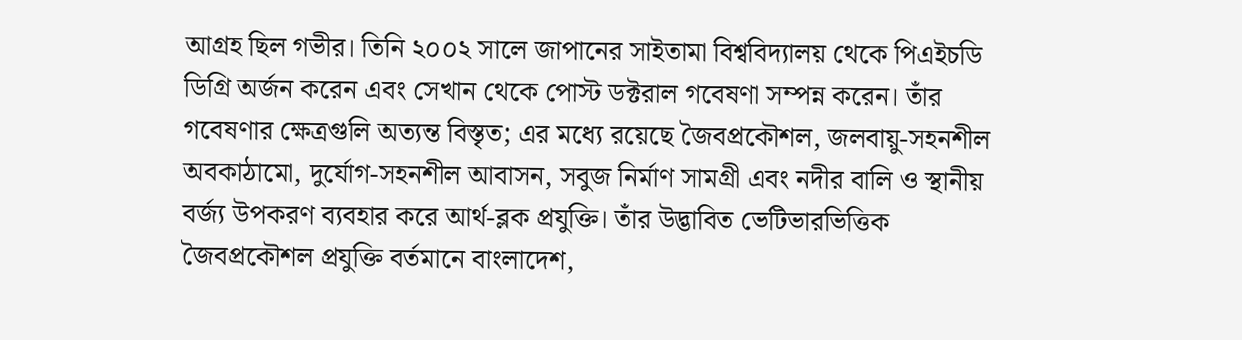আগ্রহ ছিল গভীর। তিনি ২০০২ সালে জাপানের সাইতামা বিশ্ববিদ্যালয় থেকে পিএইচডি ডিগ্রি অর্জন করেন এবং সেখান থেকে পোস্ট ডক্টরাল গবেষণা সম্পন্ন করেন। তাঁর গবেষণার ক্ষেত্রগুলি অত্যন্ত বিস্তৃত; এর মধ্যে রয়েছে জৈবপ্রকৌশল, জলবায়ু-সহনশীল অবকাঠামো, দুর্যোগ-সহনশীল আবাসন, সবুজ নির্মাণ সামগ্রী এবং নদীর বালি ও স্থানীয় বর্জ্য উপকরণ ব্যবহার করে আর্থ-ব্লক প্রযুক্তি। তাঁর উদ্ভাবিত ভেটিভারভিত্তিক জৈবপ্রকৌশল প্রযুক্তি বর্তমানে বাংলাদেশ,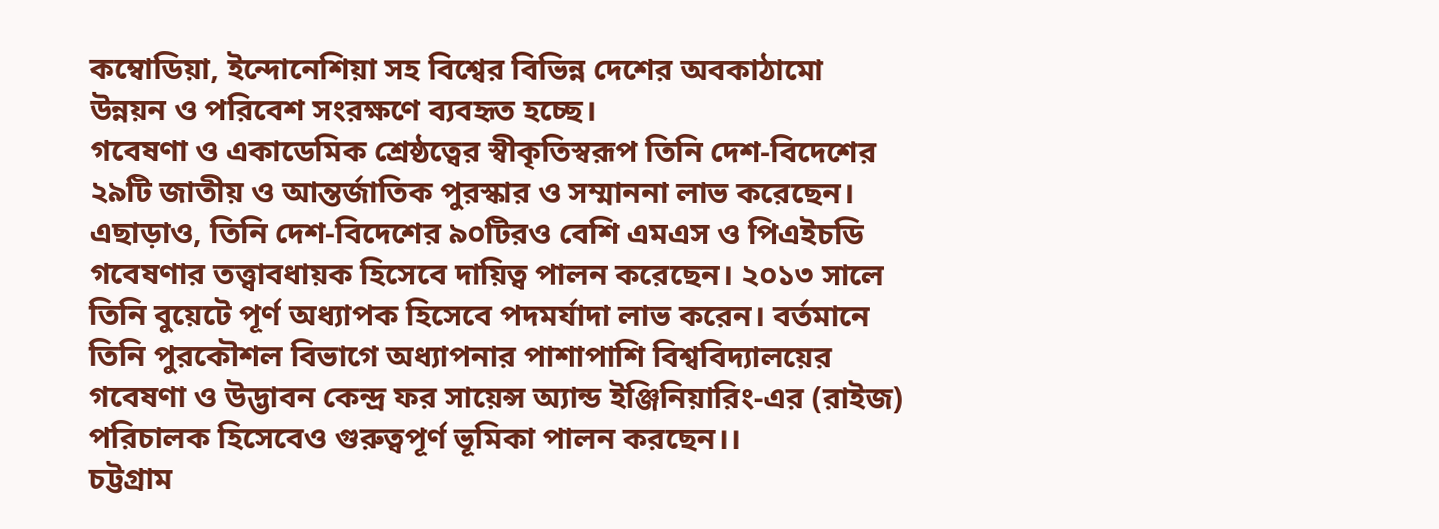কম্বোডিয়া, ইন্দোনেশিয়া সহ বিশ্বের বিভিন্ন দেশের অবকাঠামো উন্নয়ন ও পরিবেশ সংরক্ষণে ব্যবহৃত হচ্ছে।
গবেষণা ও একাডেমিক শ্রেষ্ঠত্বের স্বীকৃতিস্বরূপ তিনি দেশ-বিদেশের ২৯টি জাতীয় ও আন্তর্জাতিক পুরস্কার ও সম্মাননা লাভ করেছেন। এছাড়াও, তিনি দেশ-বিদেশের ৯০টিরও বেশি এমএস ও পিএইচডি গবেষণার তত্ত্বাবধায়ক হিসেবে দায়িত্ব পালন করেছেন। ২০১৩ সালে তিনি বুয়েটে পূর্ণ অধ্যাপক হিসেবে পদমর্যাদা লাভ করেন। বর্তমানে তিনি পুরকৌশল বিভাগে অধ্যাপনার পাশাপাশি বিশ্ববিদ্যালয়ের গবেষণা ও উদ্ভাবন কেন্দ্র ফর সায়েন্স অ্যান্ড ইঞ্জিনিয়ারিং-এর (রাইজ) পরিচালক হিসেবেও গুরুত্বপূর্ণ ভূমিকা পালন করছেন।।
চট্টগ্রাম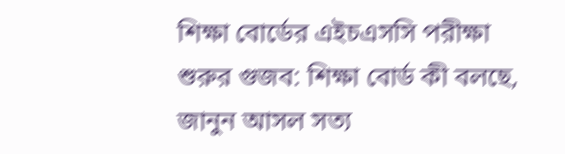শিক্ষা বোর্ডের এইচএসসি পরীক্ষা শুরুর গুজব: শিক্ষা বোর্ড কী বলছে, জানুন আসল সত্য